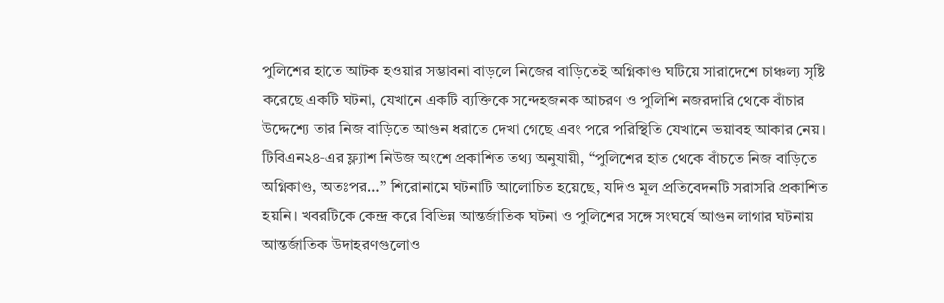পুলিশের হাতে আটক হওয়ার সম্ভাবনা বাড়লে নিজের বাড়িতেই অগ্নিকাণ্ড ঘটিয়ে সারাদেশে চাঞ্চল্য সৃষ্টি করেছে একটি ঘটনা, যেখানে একটি ব্যক্তিকে সন্দেহজনক আচরণ ও পুলিশি নজরদারি থেকে বাঁচার উদ্দেশ্যে তার নিজ বাড়িতে আগুন ধরাতে দেখা গেছে এবং পরে পরিস্থিতি যেখানে ভয়াবহ আকার নেয়। টিবিএন২৪‑এর ফ্ল্যাশ নিউজ অংশে প্রকাশিত তথ্য অনুযায়ী, “পুলিশের হাত থেকে বাঁচতে নিজ বাড়িতে অগ্নিকাণ্ড, অতঃপর…” শিরোনামে ঘটনাটি আলোচিত হয়েছে, যদিও মূল প্রতিবেদনটি সরাসরি প্রকাশিত হয়নি। খবরটিকে কেন্দ্র করে বিভিন্ন আন্তর্জাতিক ঘটনা ও পুলিশের সঙ্গে সংঘর্ষে আগুন লাগার ঘটনায় আন্তর্জাতিক উদাহরণগুলোও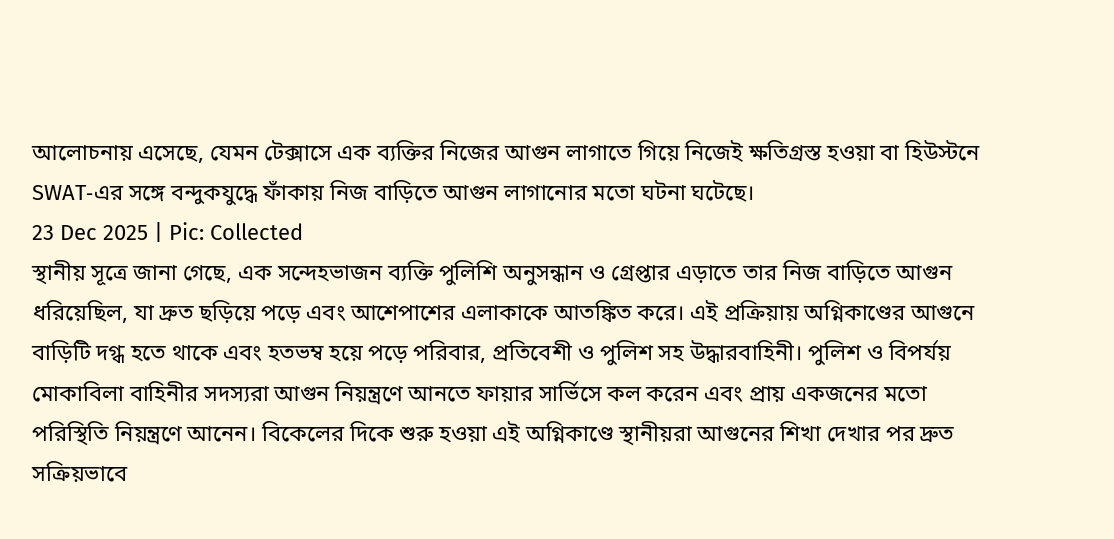আলোচনায় এসেছে, যেমন টেক্সাসে এক ব্যক্তির নিজের আগুন লাগাতে গিয়ে নিজেই ক্ষতিগ্রস্ত হওয়া বা হিউস্টনে SWAT‑এর সঙ্গে বন্দুকযুদ্ধে ফাঁকায় নিজ বাড়িতে আগুন লাগানোর মতো ঘটনা ঘটেছে।
23 Dec 2025 | Pic: Collected
স্থানীয় সূত্রে জানা গেছে, এক সন্দেহভাজন ব্যক্তি পুলিশি অনুসন্ধান ও গ্রেপ্তার এড়াতে তার নিজ বাড়িতে আগুন ধরিয়েছিল, যা দ্রুত ছড়িয়ে পড়ে এবং আশেপাশের এলাকাকে আতঙ্কিত করে। এই প্রক্রিয়ায় অগ্নিকাণ্ডের আগুনে বাড়িটি দগ্ধ হতে থাকে এবং হতভম্ব হয়ে পড়ে পরিবার, প্রতিবেশী ও পুলিশ সহ উদ্ধারবাহিনী। পুলিশ ও বিপর্যয় মোকাবিলা বাহিনীর সদস্যরা আগুন নিয়ন্ত্রণে আনতে ফায়ার সার্ভিসে কল করেন এবং প্রায় একজনের মতো পরিস্থিতি নিয়ন্ত্রণে আনেন। বিকেলের দিকে শুরু হওয়া এই অগ্নিকাণ্ডে স্থানীয়রা আগুনের শিখা দেখার পর দ্রুত সক্রিয়ভাবে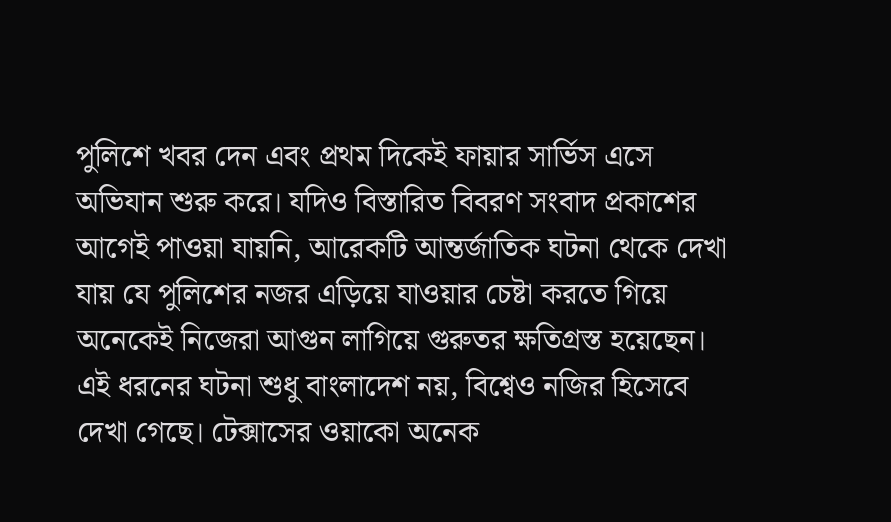পুলিশে খবর দেন এবং প্রথম দিকেই ফায়ার সার্ভিস এসে অভিযান শুরু করে। যদিও বিস্তারিত বিবরণ সংবাদ প্রকাশের আগেই পাওয়া যায়নি, আরেকটি আন্তর্জাতিক ঘটনা থেকে দেখা যায় যে পুলিশের নজর এড়িয়ে যাওয়ার চেষ্টা করতে গিয়ে অনেকেই নিজেরা আগুন লাগিয়ে গুরুতর ক্ষতিগ্রস্ত হয়েছেন।
এই ধরনের ঘটনা শুধু বাংলাদেশ নয়, বিশ্বেও নজির হিসেবে দেখা গেছে। টেক্সাসের ওয়াকো অনেক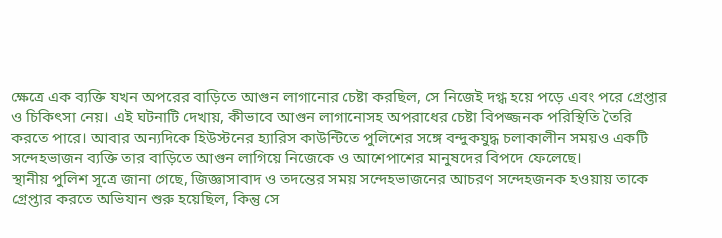ক্ষেত্রে এক ব্যক্তি যখন অপরের বাড়িতে আগুন লাগানোর চেষ্টা করছিল, সে নিজেই দগ্ধ হয়ে পড়ে এবং পরে গ্রেপ্তার ও চিকিৎসা নেয়। এই ঘটনাটি দেখায়, কীভাবে আগুন লাগানোসহ অপরাধের চেষ্টা বিপজ্জনক পরিস্থিতি তৈরি করতে পারে। আবার অন্যদিকে হিউস্টনের হ্যারিস কাউন্টিতে পুলিশের সঙ্গে বন্দুকযুদ্ধ চলাকালীন সময়ও একটি সন্দেহভাজন ব্যক্তি তার বাড়িতে আগুন লাগিয়ে নিজেকে ও আশেপাশের মানুষদের বিপদে ফেলেছে।
স্থানীয় পুলিশ সূত্রে জানা গেছে, জিজ্ঞাসাবাদ ও তদন্তের সময় সন্দেহভাজনের আচরণ সন্দেহজনক হওয়ায় তাকে গ্রেপ্তার করতে অভিযান শুরু হয়েছিল, কিন্তু সে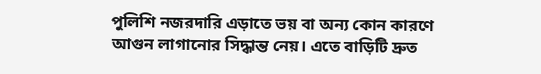পুলিশি নজরদারি এড়াতে ভয় বা অন্য কোন কারণে আগুন লাগানোর সিদ্ধান্ত নেয়। এতে বাড়িটি দ্রুত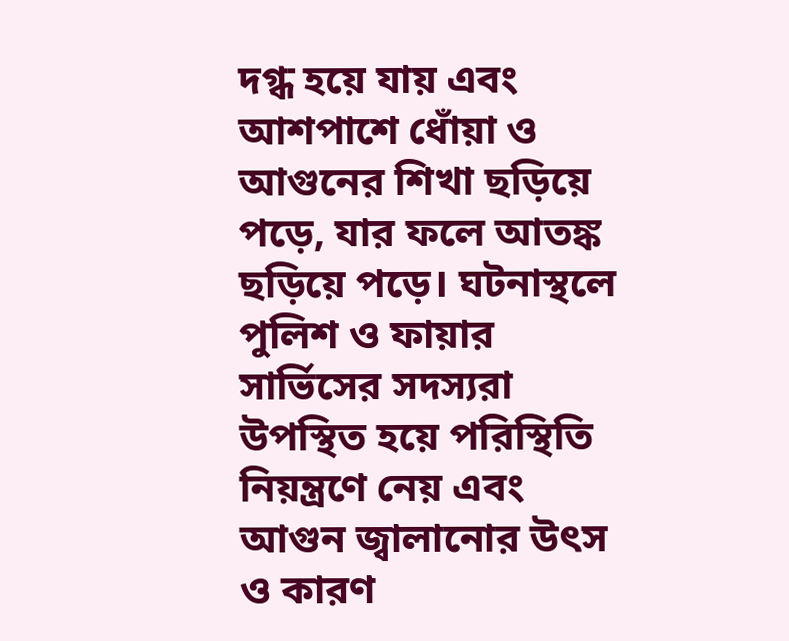দগ্ধ হয়ে যায় এবং আশপাশে ধোঁয়া ও আগুনের শিখা ছড়িয়ে পড়ে, যার ফলে আতঙ্ক ছড়িয়ে পড়ে। ঘটনাস্থলে পুলিশ ও ফায়ার সার্ভিসের সদস্যরা উপস্থিত হয়ে পরিস্থিতি নিয়ন্ত্রণে নেয় এবং আগুন জ্বালানোর উৎস ও কারণ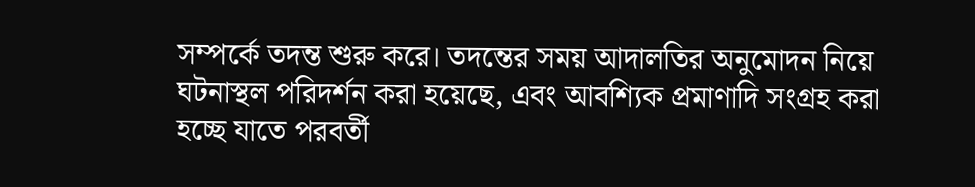সম্পর্কে তদন্ত শুরু করে। তদন্তের সময় আদালতির অনুমোদন নিয়ে ঘটনাস্থল পরিদর্শন করা হয়েছে, এবং আবশ্যিক প্রমাণাদি সংগ্রহ করা হচ্ছে যাতে পরবর্তী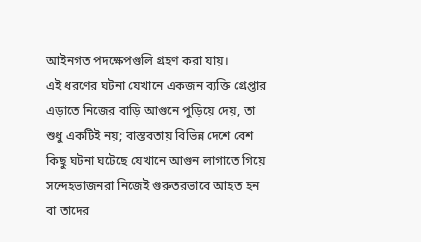আইনগত পদক্ষেপগুলি গ্রহণ করা যায়।
এই ধরণের ঘটনা যেখানে একজন ব্যক্তি গ্রেপ্তার এড়াতে নিজের বাড়ি আগুনে পুড়িয়ে দেয়, তা শুধু একটিই নয়; বাস্তবতায় বিভিন্ন দেশে বেশ কিছু ঘটনা ঘটেছে যেখানে আগুন লাগাতে গিয়ে সন্দেহভাজনরা নিজেই গুরুতরভাবে আহত হন বা তাদের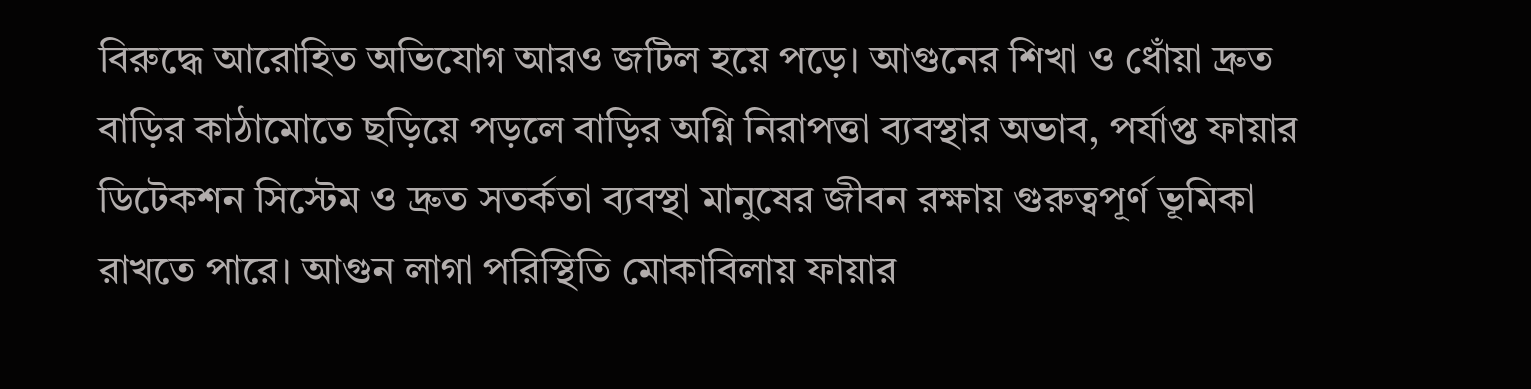বিরুদ্ধে আরোহিত অভিযোগ আরও জটিল হয়ে পড়ে। আগুনের শিখা ও ধোঁয়া দ্রুত বাড়ির কাঠামোতে ছড়িয়ে পড়লে বাড়ির অগ্নি নিরাপত্তা ব্যবস্থার অভাব, পর্যাপ্ত ফায়ার ডিটেকশন সিস্টেম ও দ্রুত সতর্কতা ব্যবস্থা মানুষের জীবন রক্ষায় গুরুত্বপূর্ণ ভূমিকা রাখতে পারে। আগুন লাগা পরিস্থিতি মোকাবিলায় ফায়ার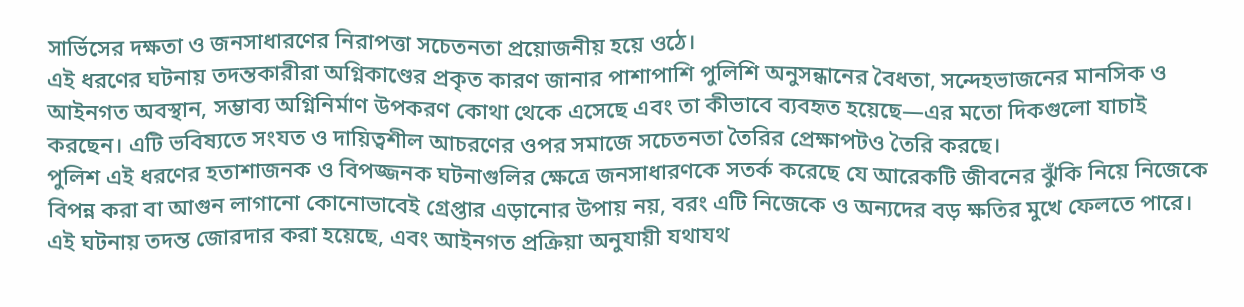সার্ভিসের দক্ষতা ও জনসাধারণের নিরাপত্তা সচেতনতা প্রয়োজনীয় হয়ে ওঠে।
এই ধরণের ঘটনায় তদন্তকারীরা অগ্নিকাণ্ডের প্রকৃত কারণ জানার পাশাপাশি পুলিশি অনুসন্ধানের বৈধতা, সন্দেহভাজনের মানসিক ও আইনগত অবস্থান, সম্ভাব্য অগ্নিনির্মাণ উপকরণ কোথা থেকে এসেছে এবং তা কীভাবে ব্যবহৃত হয়েছে—এর মতো দিকগুলো যাচাই করছেন। এটি ভবিষ্যতে সংযত ও দায়িত্বশীল আচরণের ওপর সমাজে সচেতনতা তৈরির প্রেক্ষাপটও তৈরি করছে।
পুলিশ এই ধরণের হতাশাজনক ও বিপজ্জনক ঘটনাগুলির ক্ষেত্রে জনসাধারণকে সতর্ক করেছে যে আরেকটি জীবনের ঝুঁকি নিয়ে নিজেকে বিপন্ন করা বা আগুন লাগানো কোনোভাবেই গ্রেপ্তার এড়ানোর উপায় নয়, বরং এটি নিজেকে ও অন্যদের বড় ক্ষতির মুখে ফেলতে পারে। এই ঘটনায় তদন্ত জোরদার করা হয়েছে, এবং আইনগত প্রক্রিয়া অনুযায়ী যথাযথ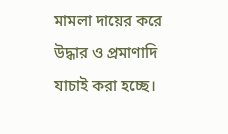মামলা দায়ের করে উদ্ধার ও প্রমাণাদি যাচাই করা হচ্ছে।